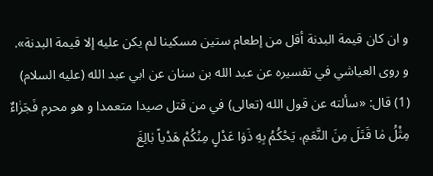و ان كان قيمة البدنة أقل من إطعام ستين مسكينا لم يكن عليه إلا قيمة البدنة». و روى العياشي في تفسيره عن عبد الله بن سنان عن ابي عبد الله (عليه السلام) (1) قال: «سألته عن قول الله (تعالى) في من قتل صيدا متعمدا و هو محرم فَجَزٰاءٌ مِثْلُ مٰا قَتَلَ مِنَ النَّعَمِ، يَحْكُمُ بِهِ ذَوٰا عَدْلٍ مِنْكُمْ هَدْياً بٰالِغَ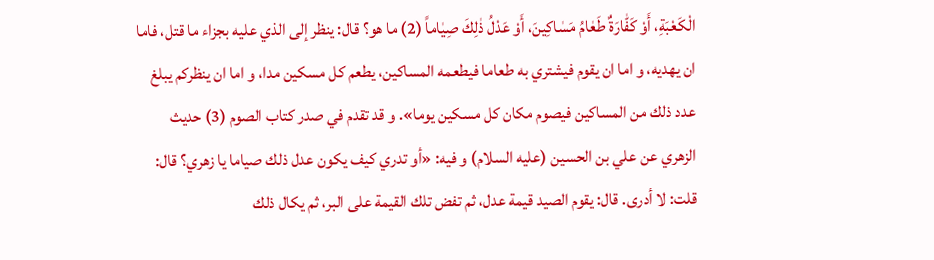الْكَعْبَةِ، أَوْ كَفّٰارَةٌ طَعٰامُ مَسٰاكِينَ، أَوْ عَدْلُ ذٰلِكَ صِيٰاماً (2) ما هو؟ قال: ينظر إلى الذي عليه بجزاء ما قتل، فاما ان يهديه، و اما ان يقوم فيشتري به طعاما فيطعمه المساكين، يطعم كل مسكين مدا، و اما ان ينظركم يبلغ عدد ذلك من المساكين فيصوم مكان كل مسكين يوما». و قد تقدم في صدر كتاب الصوم (3) حديث الزهري عن علي بن الحسين (عليه السلام) و فيه: «أو تدري كيف يكون عدل ذلك صياما يا زهري؟ قال: قلت: لا أدرى. قال: يقوم الصيد قيمة عدل، ثم تفض تلك القيمة على البر، ثم يكال ذلك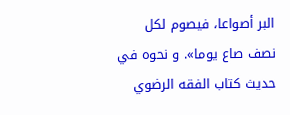البر أصواعا، فيصوم لكل نصف صاع يوما». و نحوه في حديث كتاب الفقه الرضوي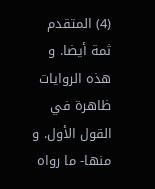(4) المتقدم ثمة أيضا. و هذه الروايات ظاهرة في القول الأول. و منها- ما رواه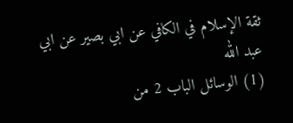ثقة الإسلام في الكافي عن ابي بصير عن ابي عبد الله
(1) الوسائل الباب 2 من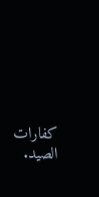كفارات الصيد.